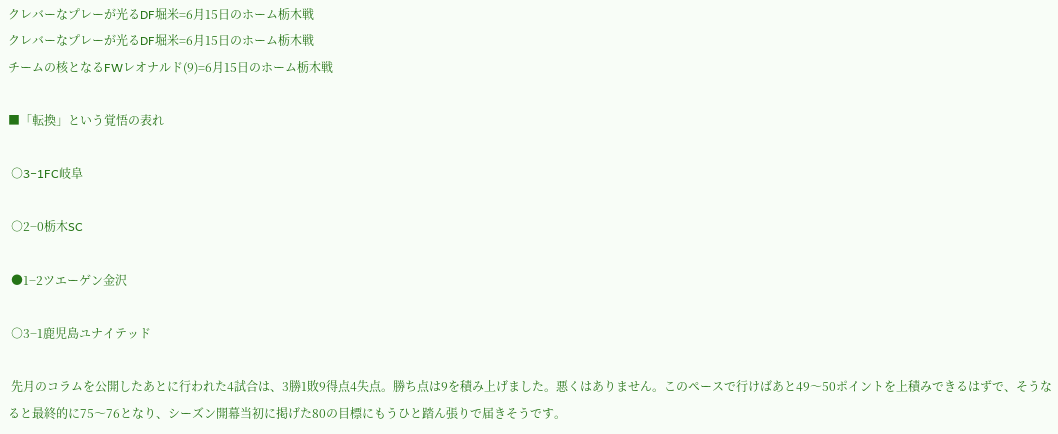クレバーなプレーが光るDF堀米=6月15日のホーム栃木戦
クレバーなプレーが光るDF堀米=6月15日のホーム栃木戦
チームの核となるFWレオナルド(9)=6月15日のホーム栃木戦

■「転換」という覚悟の表れ

 ○3−1FC岐阜

 ○2−0栃木SC

 ●1−2ツエーゲン金沢

 ○3−1鹿児島ユナイテッド

 先月のコラムを公開したあとに行われた4試合は、3勝1敗9得点4失点。勝ち点は9を積み上げました。悪くはありません。このペースで行けばあと49〜50ポイントを上積みできるはずで、そうなると最終的に75〜76となり、シーズン開幕当初に掲げた80の目標にもうひと踏ん張りで届きそうです。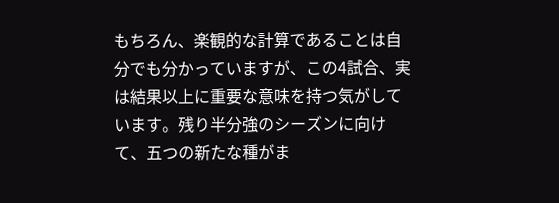もちろん、楽観的な計算であることは自分でも分かっていますが、この4試合、実は結果以上に重要な意味を持つ気がしています。残り半分強のシーズンに向けて、五つの新たな種がま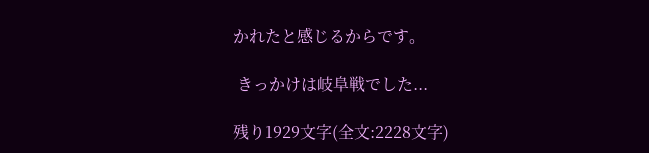かれたと感じるからです。

 きっかけは岐阜戦でした...

残り1929文字(全文:2228文字)